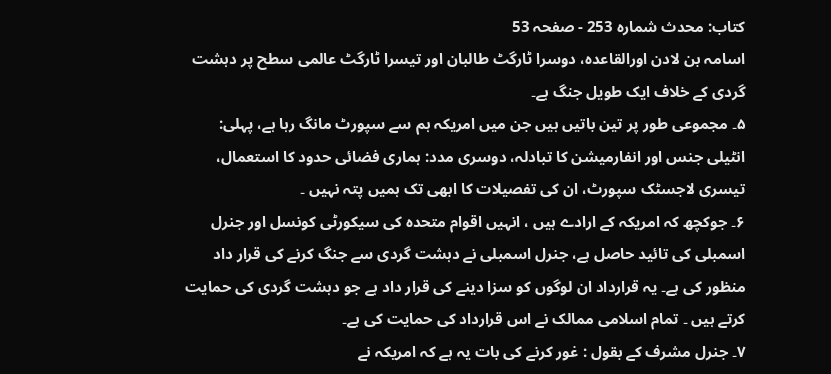کتاب: محدث شمارہ 253 - صفحہ 53
اسامہ بن لادن اورالقاعدہ، دوسرا ٹارگٹ طالبان اور تیسرا ٹارگٹ عالمی سطح پر دہشت گردی کے خلاف ایک طویل جنگ ہے۔
۵۔ مجموعی طور پر تین باتیں ہیں جن میں امریکہ ہم سے سپورٹ مانگ رہا ہے، پہلی: انٹیلی جنس اور انفارمیشن کا تبادلہ، دوسری مدد: ہماری فضائی حدود کا استعمال، تیسری لاجسٹک سپورٹ، ان کی تفصیلات کا ابھی تک ہمیں پتہ نہیں ۔
۶۔ جوکچھ کہ امریکہ کے ارادے ہیں ، انہیں اقوام متحدہ کی سیکورٹی کونسل اور جنرل اسمبلی کی تائید حاصل ہے، جنرل اسمبلی نے دہشت گردی سے جنگ کرنے کی قرار داد منظور کی ہے۔ یہ قرارداد ان لوگوں کو سزا دینے کی قرار داد ہے جو دہشت گردی کی حمایت کرتے ہیں ۔ تمام اسلامی ممالک نے اس قرارداد کی حمایت کی ہے۔
۷۔ جنرل مشرف کے بقول : غور کرنے کی بات یہ ہے کہ امریکہ نے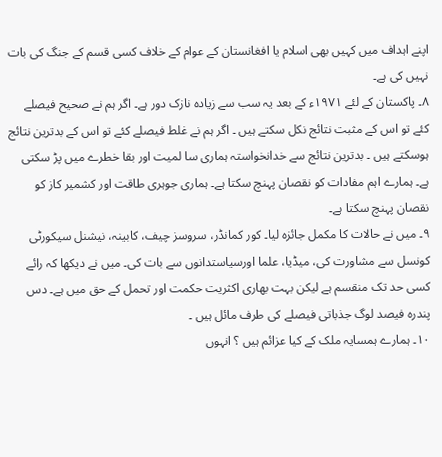اپنے اہداف میں کہیں بھی اسلام یا افغانستان کے عوام کے خلاف کسی قسم کے جنگ کی بات نہیں کی ہے۔
۸۔ پاکستان کے لئے ۱۹۷۱ء کے بعد یہ سب سے زیادہ نازک دور ہے۔ اگر ہم نے صحیح فیصلے کئے تو اس کے مثبت نتائج نکل سکتے ہیں ۔ اگر ہم نے غلط فیصلے کئے تو اس کے بدترین نتائج ہوسکتے ہیں ۔ بدترین نتائج سے خدانخواستہ ہماری سا لمیت اور بقا خطرے میں پڑ سکتی ہے۔ ہمارے اہم مفادات کو نقصان پہنچ سکتا ہے۔ ہماری جوہری طاقت اور کشمیر کاز کو نقصان پہنچ سکتا ہے۔
۹۔ میں نے حالات کا مکمل جائزہ لیا۔ کور کمانڈر، سروسز چیف، کابینہ، نیشنل سیکورٹی کونسل سے مشاورت کی، میڈیا، علما اورسیاستدانوں سے بات کی۔ میں نے دیکھا کہ رائے کسی حد تک منقسم ہے لیکن بہت بھاری اکثریت حکمت اور تحمل کے حق میں ہے۔ دس پندرہ فیصد لوگ جذباتی فیصلے کی طرف مائل ہیں ۔
۱۰۔ ہمارے ہمسایہ ملک کے کیا عزائم ہیں ؟ انہوں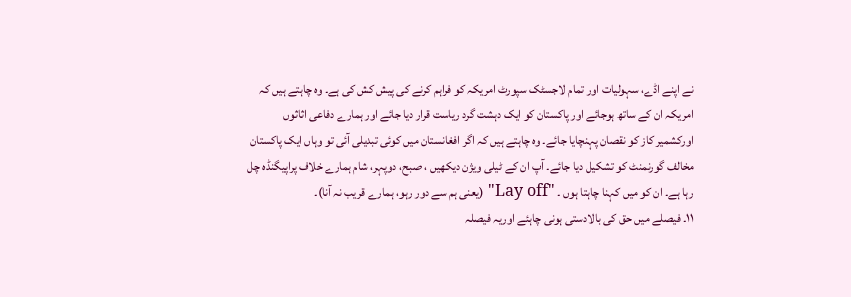نے اپنے اڈے، سہولیات اور تمام لاجسٹک سپورٹ امریکہ کو فراہم کرنے کی پیش کش کی ہے۔ وہ چاہتے ہیں کہ امریکہ ان کے ساتھ ہوجائے اور پاکستان کو ایک دہشت گرد ریاست قرار دیا جائے اور ہمارے دفاعی اثاثوں اورکشمیر کاز کو نقصان پہنچایا جائے۔ وہ چاہتے ہیں کہ اگر افغانستان میں کوئی تبدیلی آئی تو وہاں ایک پاکستان مخالف گورنمنٹ کو تشکیل دیا جائے۔ آپ ان کے ٹیلی ویژن دیکھیں ، صبح، دوپہر، شام ہمارے خلاف پراپیگنڈہ چل رہا ہے۔ ان کو میں کہنا چاہتا ہوں ۔ "Lay off" (یعنی ہم سے دور رہو، ہمارے قریب نہ آنا)۔
۱۱۔ فیصلے میں حق کی بالادستی ہونی چاہئے اوریہ فیصلہ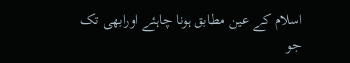اسلام کے عین مطابق ہونا چاہئے اورابھی تک جو